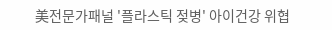美전문가패널 '플라스틱 젖병' 아이건강 위협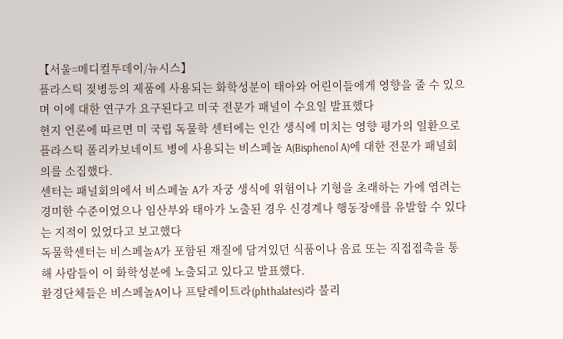【서울=메디컬투데이/뉴시스】
플라스틱 젖병등의 제품에 사용되는 화학성분이 태아와 어린이들에게 영향을 줄 수 있으며 이에 대한 연구가 요구된다고 미국 전문가 패널이 수요일 발표했다
현지 언론에 따르면 미 국립 독물학 센터에는 인간 생식에 미치는 영향 평가의 일환으로 플라스틱 폴리카보네이트 병에 사용되는 비스페놀 A(Bisphenol A)에 대한 전문가 패널회의를 소집했다.
센터는 패널회의에서 비스페놀 A가 자궁 생식에 위험이나 기형을 초래하는 가에 염려는 경미한 수준이었으나 임산부와 태아가 노출된 경우 신경계나 행동장애를 유발할 수 있다는 지적이 있었다고 보고했다
독물학센터는 비스페놀A가 포함된 재질에 담겨있던 식품이나 음료 또는 직접접촉을 통해 사람들이 이 화학성분에 노출되고 있다고 발표했다.
환경단체들은 비스페놀A이나 프탈레이트라(phthalates)라 불리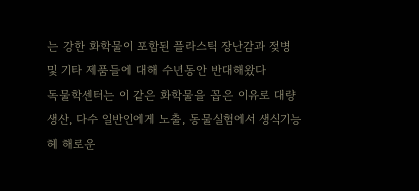는 강한 화학물이 포함된 플라스틱 장난감과 젖병 및 기타 제품들에 대해 수년동안 반대해왔다
독물학센터는 이 같은 화학물을 꼽은 이유로 대량 생산, 다수 일반인에게 노출, 동물실험에서 생식기능헤 해로운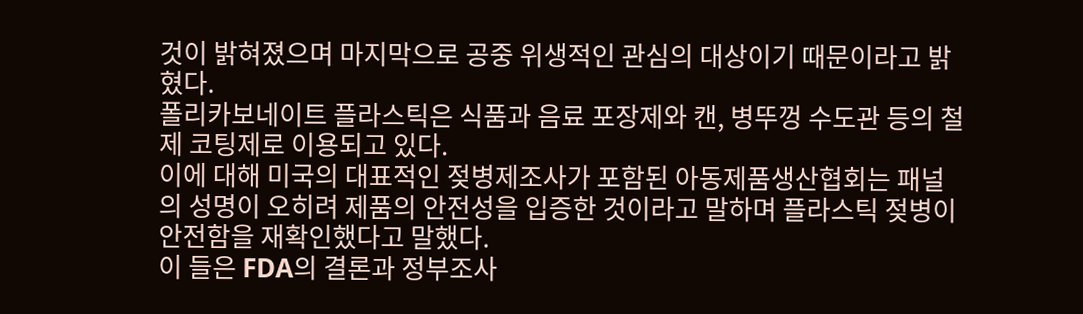것이 밝혀졌으며 마지막으로 공중 위생적인 관심의 대상이기 때문이라고 밝혔다.
폴리카보네이트 플라스틱은 식품과 음료 포장제와 캔, 병뚜껑 수도관 등의 철제 코팅제로 이용되고 있다.
이에 대해 미국의 대표적인 젖병제조사가 포함된 아동제품생산협회는 패널의 성명이 오히려 제품의 안전성을 입증한 것이라고 말하며 플라스틱 젖병이 안전함을 재확인했다고 말했다.
이 들은 FDA의 결론과 정부조사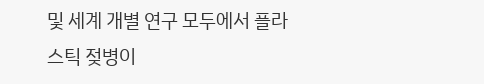및 세계 개별 연구 모두에서 플라스틱 젖병이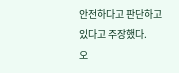안전하다고 판단하고 있다고 주장했다.
오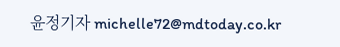윤정기자 michelle72@mdtoday.co.kr